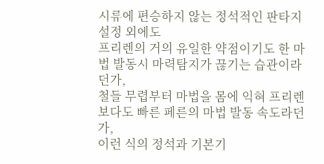시류에 편승하지 않는 정석적인 판타지 설정 외에도
프리렌의 거의 유일한 약점이기도 한 마법 발동시 마력탐지가 끊기는 습관이라던가,
철들 무렵부터 마법을 몸에 익혀 프리렌보다도 빠른 페른의 마법 발동 속도라던가,
이런 식의 정석과 기본기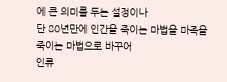에 큰 의미를 두는 설정이나
단 80년만에 인간을 죽이는 마법을 마족을 죽이는 마법으로 바꾸어
인류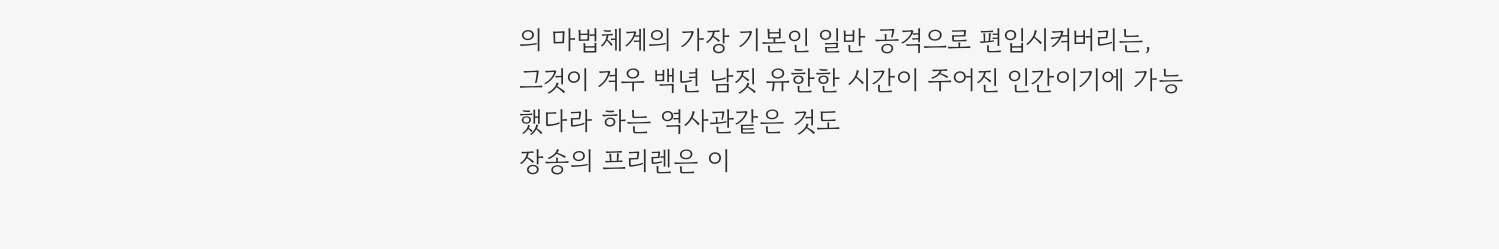의 마법체계의 가장 기본인 일반 공격으로 편입시켜버리는,
그것이 겨우 백년 남짓 유한한 시간이 주어진 인간이기에 가능했다라 하는 역사관같은 것도
장송의 프리렌은 이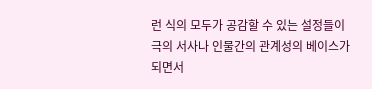런 식의 모두가 공감할 수 있는 설정들이
극의 서사나 인물간의 관계성의 베이스가 되면서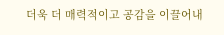더욱 더 매력적이고 공감을 이끌어내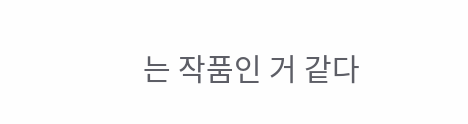는 작품인 거 같다